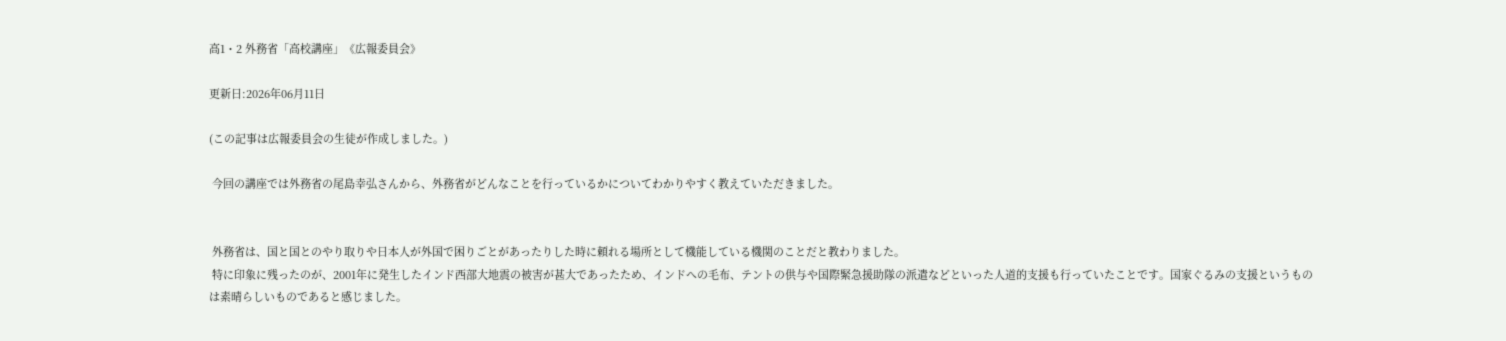高1・2 外務省「高校講座」《広報委員会》

更新日:2026年06月11日

(この記事は広報委員会の生徒が作成しました。)

 今回の講座では外務省の尾島幸弘さんから、外務省がどんなことを行っているかについてわかりやすく教えていただきました。


 外務省は、国と国とのやり取りや日本人が外国で困りごとがあったりした時に頼れる場所として機能している機関のことだと教わりました。
 特に印象に残ったのが、2001年に発生したインド西部大地震の被害が甚大であったため、インドへの毛布、テントの供与や国際緊急援助隊の派遣などといった人道的支援も行っていたことです。国家ぐるみの支援というものは素晴らしいものであると感じました。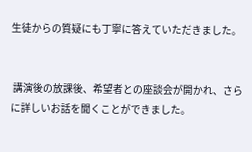生徒からの質疑にも丁寧に答えていただきました。


 講演後の放課後、希望者との座談会が開かれ、さらに詳しいお話を聞くことができました。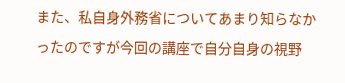また、私自身外務省についてあまり知らなかったのですが今回の講座で自分自身の視野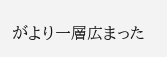がより一層広まった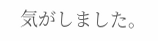気がしました。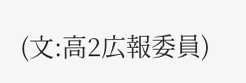(文:高2広報委員)